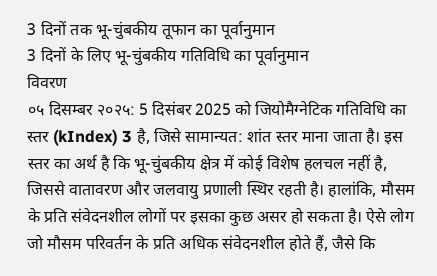3 दिनों तक भू-चुंबकीय तूफान का पूर्वानुमान
3 दिनों के लिए भू-चुंबकीय गतिविधि का पूर्वानुमान
विवरण
०५ दिसम्बर २०२५: 5 दिसंबर 2025 को जियोमैग्नेटिक गतिविधि का स्तर (kIndex) 3 है, जिसे सामान्यत: शांत स्तर माना जाता है। इस स्तर का अर्थ है कि भू-चुंबकीय क्षेत्र में कोई विशेष हलचल नहीं है, जिससे वातावरण और जलवायु प्रणाली स्थिर रहती है। हालांकि, मौसम के प्रति संवेदनशील लोगों पर इसका कुछ असर हो सकता है। ऐसे लोग जो मौसम परिवर्तन के प्रति अधिक संवेदनशील होते हैं, जैसे कि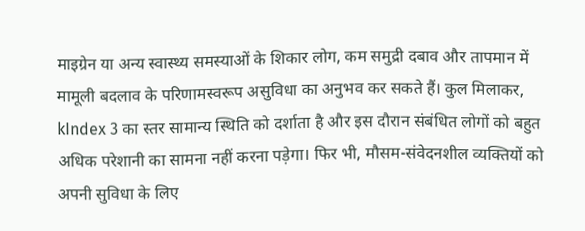माइग्रेन या अन्य स्वास्थ्य समस्याओं के शिकार लोग, कम समुद्री दबाव और तापमान में मामूली बदलाव के परिणामस्वरूप असुविधा का अनुभव कर सकते हैं। कुल मिलाकर, kIndex 3 का स्तर सामान्य स्थिति को दर्शाता है और इस दौरान संबंधित लोगों को बहुत अधिक परेशानी का सामना नहीं करना पड़ेगा। फिर भी, मौसम-संवेदनशील व्यक्तियों को अपनी सुविधा के लिए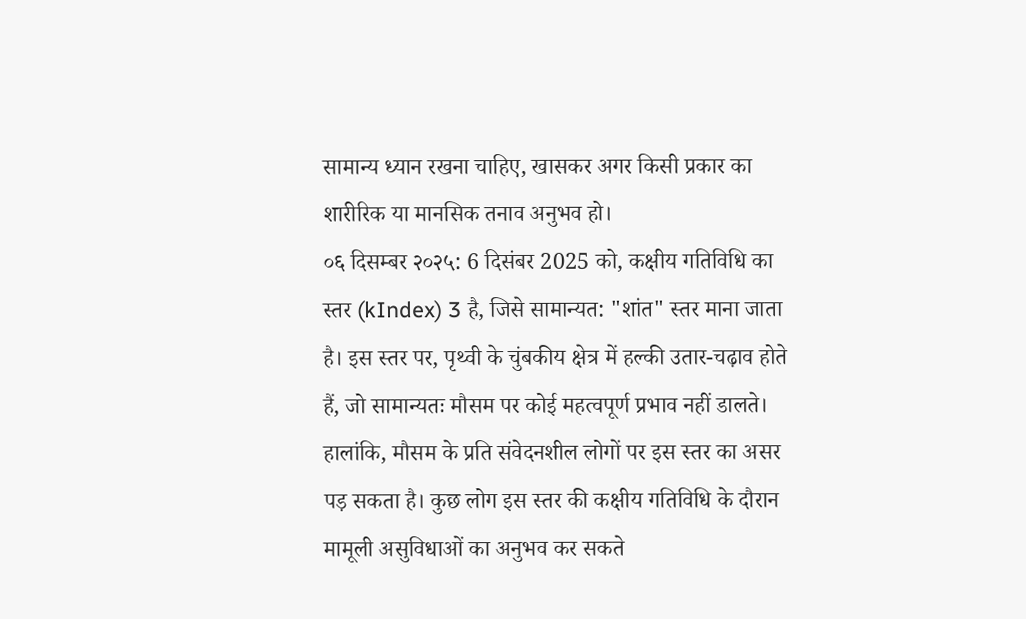सामान्य ध्यान रखना चाहिए, खासकर अगर किसी प्रकार का शारीरिक या मानसिक तनाव अनुभव हो।
०६ दिसम्बर २०२५: 6 दिसंबर 2025 को, कक्षीय गतिविधि का स्तर (kIndex) 3 है, जिसे सामान्यत: "शांत" स्तर माना जाता है। इस स्तर पर, पृथ्वी के चुंबकीय क्षेत्र में हल्की उतार-चढ़ाव होते हैं, जो सामान्यतः मौसम पर कोई महत्वपूर्ण प्रभाव नहीं डालते। हालांकि, मौसम के प्रति संवेदनशील लोगों पर इस स्तर का असर पड़ सकता है। कुछ लोग इस स्तर की कक्षीय गतिविधि के दौरान मामूली असुविधाओं का अनुभव कर सकते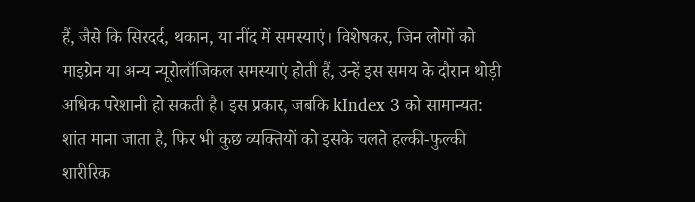हैं, जैसे कि सिरदर्द, थकान, या नींद में समस्याएं। विशेषकर, जिन लोगों को माइग्रेन या अन्य न्यूरोलॉजिकल समस्याएं होती हैं, उन्हें इस समय के दौरान थोड़ी अधिक परेशानी हो सकती है। इस प्रकार, जबकि kIndex 3 को सामान्यत: शांत माना जाता है, फिर भी कुछ व्यक्तियों को इसके चलते हल्की-फुल्की शारीरिक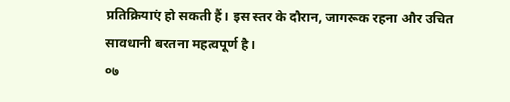प्रतिक्रियाएं हो सकती हैं। इस स्तर के दौरान, जागरूक रहना और उचित सावधानी बरतना महत्वपूर्ण है।
०७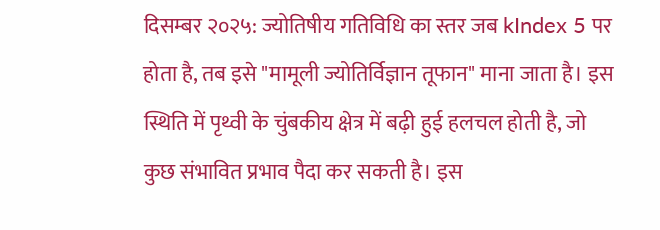दिसम्बर २०२५: ज्योतिषीय गतिविधि का स्तर जब kIndex 5 पर होता है, तब इसे "मामूली ज्योतिर्विज्ञान तूफान" माना जाता है। इस स्थिति में पृथ्वी के चुंबकीय क्षेत्र में बढ़ी हुई हलचल होती है, जो कुछ संभावित प्रभाव पैदा कर सकती है। इस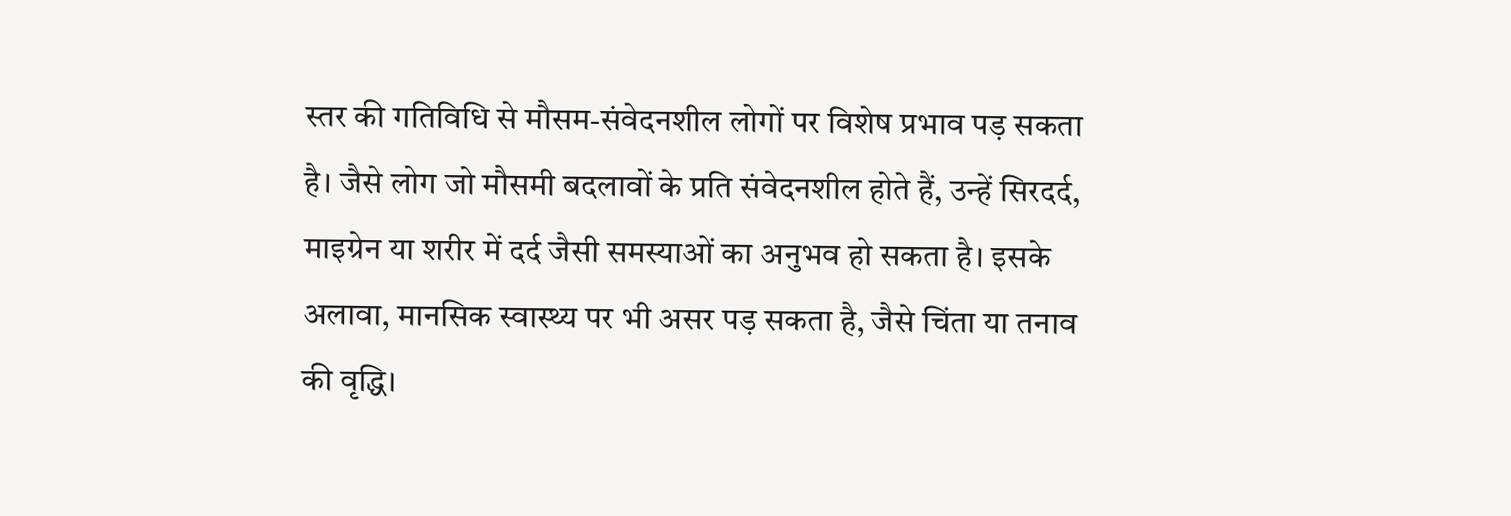स्तर की गतिविधि से मौसम-संवेदनशील लोगों पर विशेष प्रभाव पड़ सकता है। जैसे लोग जो मौसमी बदलावों के प्रति संवेदनशील होते हैं, उन्हें सिरदर्द, माइग्रेन या शरीर में दर्द जैसी समस्याओं का अनुभव हो सकता है। इसके अलावा, मानसिक स्वास्थ्य पर भी असर पड़ सकता है, जैसे चिंता या तनाव की वृद्धि।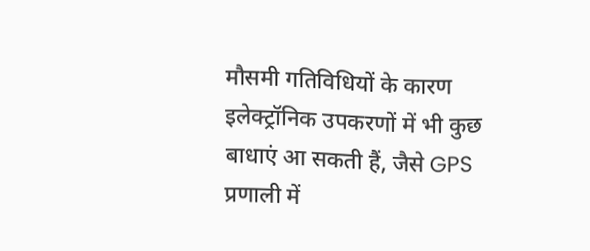मौसमी गतिविधियों के कारण इलेक्ट्रॉनिक उपकरणों में भी कुछ बाधाएं आ सकती हैं, जैसे GPS प्रणाली में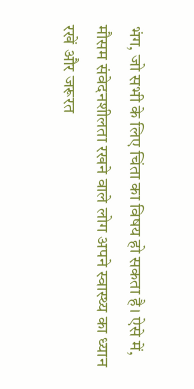भंग, जो सभी के लिए चिंता का विषय हो सकता है। ऐसे में, मौसम संवेदनशीलता रखने वाले लोग अपने स्वास्थ्य का ध्यान रखें और जरूरत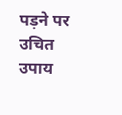पड़ने पर उचित उपाय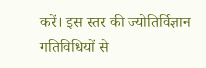करें। इस स्तर की ज्योतिर्विज्ञान गतिविधियों से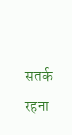सतर्क रहना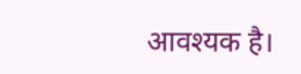आवश्यक है।